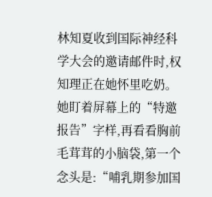林知夏收到国际神经科学大会的邀请邮件时,权知理正在她怀里吃奶。她盯着屏幕上的“特邀报告”字样,再看看胸前毛茸茸的小脑袋,第一个念头是:“哺乳期参加国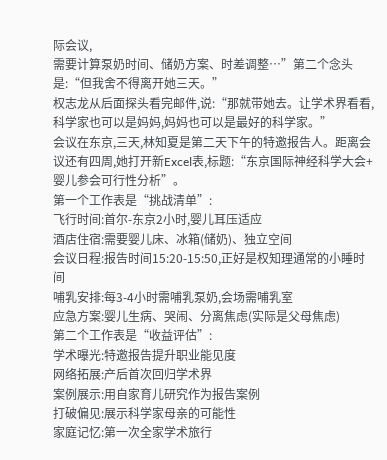际会议,
需要计算泵奶时间、储奶方案、时差调整…”第二个念头是:“但我舍不得离开她三天。”
权志龙从后面探头看完邮件,说:“那就带她去。让学术界看看,科学家也可以是妈妈,妈妈也可以是最好的科学家。”
会议在东京,三天,林知夏是第二天下午的特邀报告人。距离会议还有四周,她打开新Excel表,标题:“东京国际神经科学大会+婴儿参会可行性分析”。
第一个工作表是“挑战清单”:
飞行时间:首尔-东京2小时,婴儿耳压适应
酒店住宿:需要婴儿床、冰箱(储奶)、独立空间
会议日程:报告时间15:20-15:50,正好是权知理通常的小睡时间
哺乳安排:每3-4小时需哺乳泵奶,会场需哺乳室
应急方案:婴儿生病、哭闹、分离焦虑(实际是父母焦虑)
第二个工作表是“收益评估”:
学术曝光:特邀报告提升职业能见度
网络拓展:产后首次回归学术界
案例展示:用自家育儿研究作为报告案例
打破偏见:展示科学家母亲的可能性
家庭记忆:第一次全家学术旅行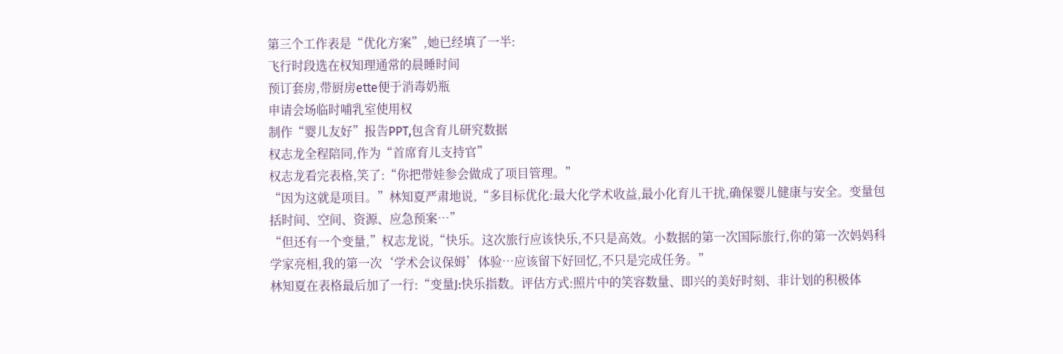第三个工作表是“优化方案”,她已经填了一半:
飞行时段选在权知理通常的晨睡时间
预订套房,带厨房ette便于消毒奶瓶
申请会场临时哺乳室使用权
制作“婴儿友好”报告PPT,包含育儿研究数据
权志龙全程陪同,作为“首席育儿支持官”
权志龙看完表格,笑了:“你把带娃参会做成了项目管理。”
“因为这就是项目。”林知夏严肃地说,“多目标优化:最大化学术收益,最小化育儿干扰,确保婴儿健康与安全。变量包括时间、空间、资源、应急预案…”
“但还有一个变量,”权志龙说,“快乐。这次旅行应该快乐,不只是高效。小数据的第一次国际旅行,你的第一次妈妈科学家亮相,我的第一次‘学术会议保姆’体验…应该留下好回忆,不只是完成任务。”
林知夏在表格最后加了一行:“变量J:快乐指数。评估方式:照片中的笑容数量、即兴的美好时刻、非计划的积极体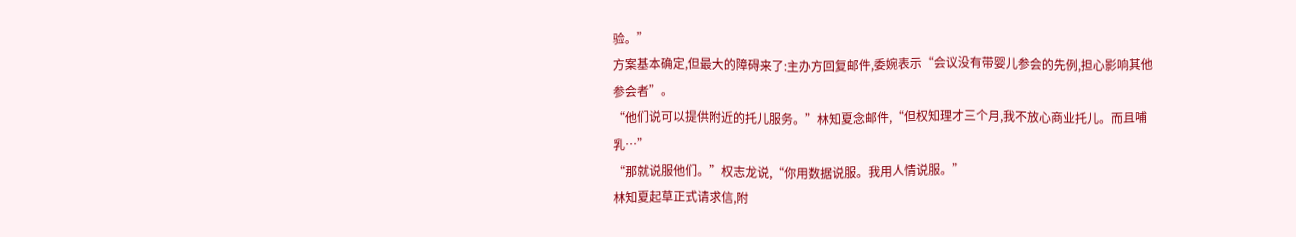验。”
方案基本确定,但最大的障碍来了:主办方回复邮件,委婉表示“会议没有带婴儿参会的先例,担心影响其他参会者”。
“他们说可以提供附近的托儿服务。”林知夏念邮件,“但权知理才三个月,我不放心商业托儿。而且哺乳…”
“那就说服他们。”权志龙说,“你用数据说服。我用人情说服。”
林知夏起草正式请求信,附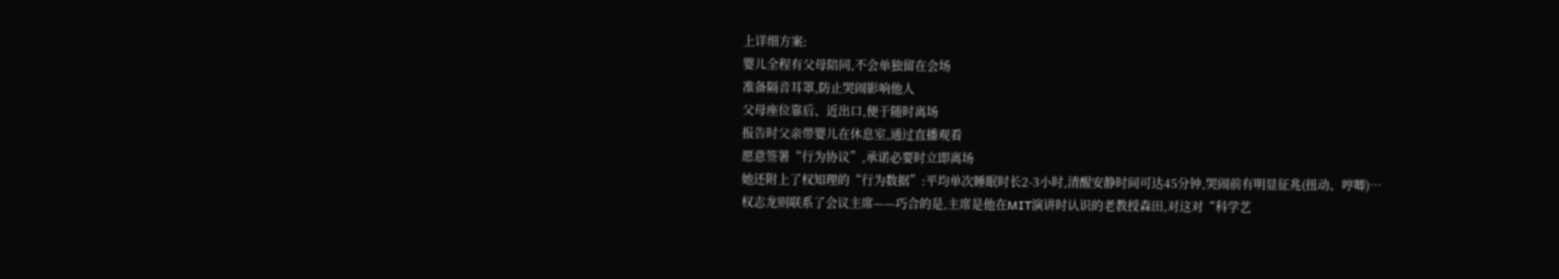上详细方案:
婴儿全程有父母陪同,不会单独留在会场
准备隔音耳罩,防止哭闹影响他人
父母座位靠后、近出口,便于随时离场
报告时父亲带婴儿在休息室,通过直播观看
愿意签署“行为协议”,承诺必要时立即离场
她还附上了权知理的“行为数据”:平均单次睡眠时长2-3小时,清醒安静时间可达45分钟,哭闹前有明显征兆(扭动、哼唧)…
权志龙则联系了会议主席——巧合的是,主席是他在MIT演讲时认识的老教授森田,对这对“科学艺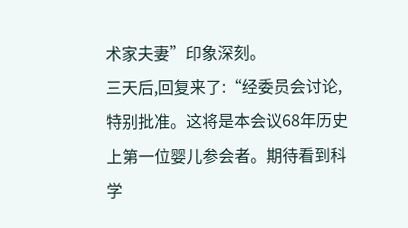术家夫妻”印象深刻。
三天后,回复来了:“经委员会讨论,特别批准。这将是本会议68年历史上第一位婴儿参会者。期待看到科学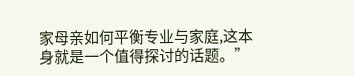家母亲如何平衡专业与家庭,这本身就是一个值得探讨的话题。”